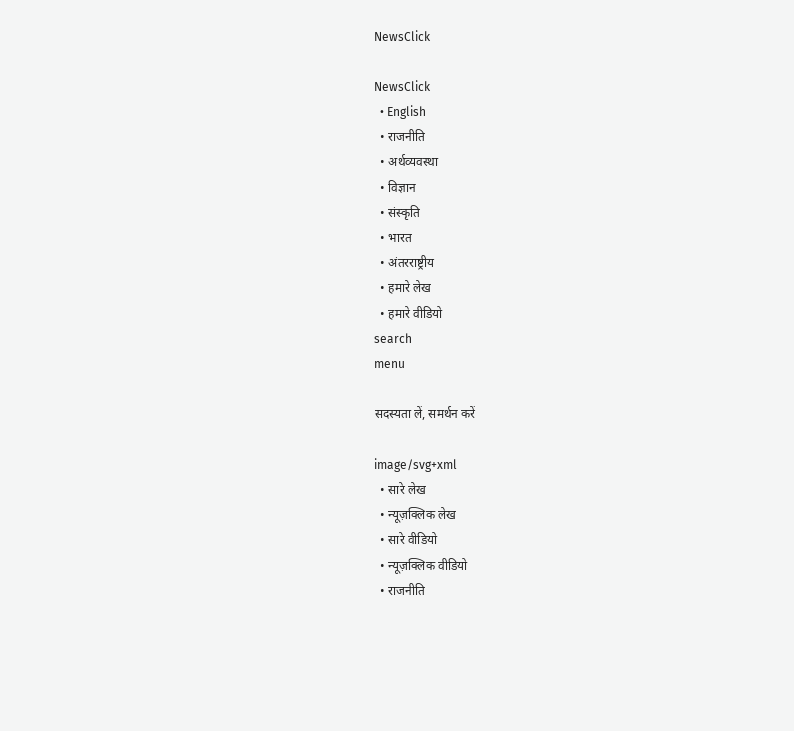NewsClick

NewsClick
  • English
  • राजनीति
  • अर्थव्यवस्था
  • विज्ञान
  • संस्कृति
  • भारत
  • अंतरराष्ट्रीय
  • हमारे लेख
  • हमारे वीडियो
search
menu

सदस्यता लें, समर्थन करें

image/svg+xml
  • सारे लेख
  • न्यूज़क्लिक लेख
  • सारे वीडियो
  • न्यूज़क्लिक वीडियो
  • राजनीति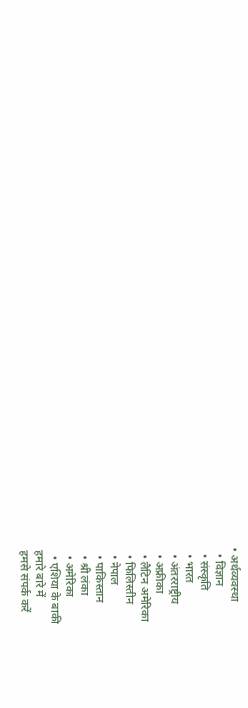• अर्थव्यवस्था
  • विज्ञान
  • संस्कृति
  • भारत
  • अंतरराष्ट्रीय
  • अफ्रीका
  • लैटिन अमेरिका
  • फिलिस्तीन
  • नेपाल
  • पाकिस्तान
  • श्री लंका
  • अमेरिका
  • एशिया के बाकी
हमारे बारे में
हमसे संपर्क करें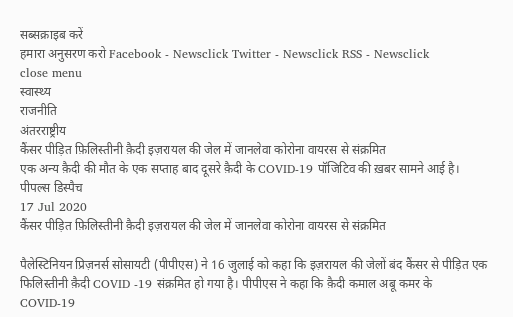सब्सक्राइब करें
हमारा अनुसरण करो Facebook - Newsclick Twitter - Newsclick RSS - Newsclick
close menu
स्वास्थ्य
राजनीति
अंतरराष्ट्रीय
कैंसर पीड़ित फ़िलिस्तीनी क़ैदी इज़रायल की जेल में जानलेवा कोरोना वायरस से संक्रमित
एक अन्य क़ैदी की मौत के एक सप्ताह बाद दूसरे क़ैदी के COVID-19 पॉजिटिव की ख़बर सामने आई है।
पीपल्स डिस्पैच
17 Jul 2020
कैंसर पीड़ित फ़िलिस्तीनी क़ैदी इज़रायल की जेल में जानलेवा कोरोना वायरस से संक्रमित

पैलेस्टिनियन प्रिज़नर्स सोसायटी (पीपीएस) ने 16 जुलाई को कहा कि इज़रायल की जेलों बंद कैंसर से पीड़ित एक फिलिस्तीनी क़ैदी COVID -19 संक्रमित हो गया है। पीपीएस ने कहा कि क़ैदी कमाल अबू कमर के COVID-19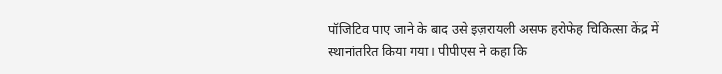पॉजिटिव पाए जाने के बाद उसे इज़रायली असफ हरोफेह चिकित्सा केंद्र में स्थानांतरित किया गया। पीपीएस ने कहा कि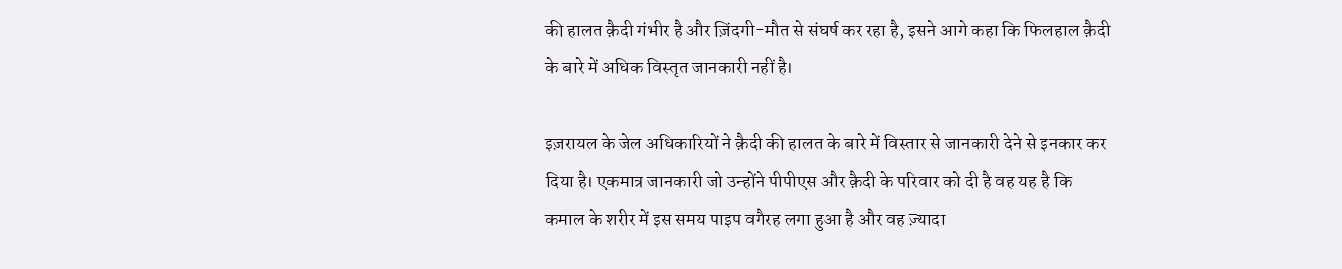की हालत क़ैदी गंभीर है और ज़िंदगी-मौत से संघर्ष कर रहा है, इसने आगे कहा कि फिलहाल क़ैदी के बारे में अधिक विस्तृत जानकारी नहीं है।

इज़रायल के जेल अधिकारियों ने क़ैदी की हालत के बारे में विस्तार से जानकारी देने से इनकार कर दिया है। एकमात्र जानकारी जो उन्होंने पीपीएस और क़ैदी के परिवार को दी है वह यह है कि कमाल के शरीर में इस समय पाइप वगैरह लगा हुआ है और वह ज़्यादा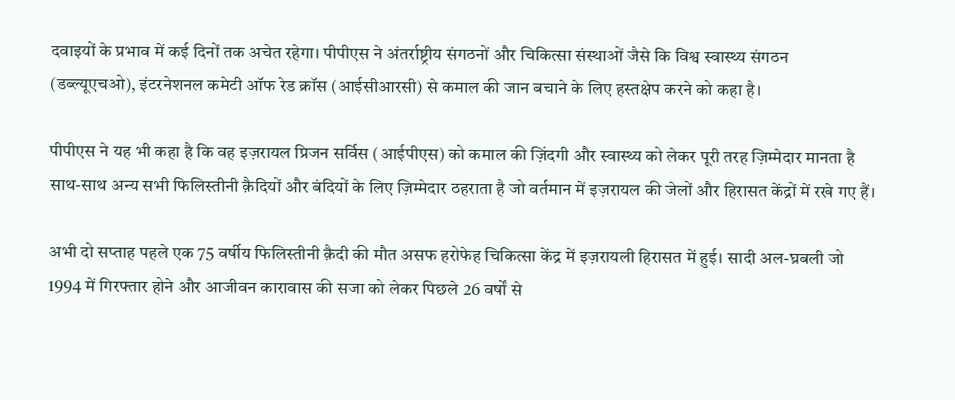दवाइयों के प्रभाव में कई दिनों तक अचेत रहेगा। पीपीएस ने अंतर्राष्ट्रीय संगठनों और चिकित्सा संस्थाओं जैसे कि विश्व स्वास्थ्य संगठन (डब्ल्यूएचओ), इंटरनेशनल कमेटी ऑफ रेड क्रॉस (आईसीआरसी) से कमाल की जान बचाने के लिए हस्तक्षेप करने को कहा है।

पीपीएस ने यह भी कहा है कि वह इज़रायल प्रिजन सर्विस (आईपीएस) को कमाल की ज़िंदगी और स्वास्थ्य को लेकर पूरी तरह ज़िम्मेदार मानता है साथ-साथ अन्य सभी फिलिस्तीनी क़ैदियों और बंदियों के लिए ज़िम्मेदार ठहराता है जो वर्तमान में इज़रायल की जेलों और हिरासत केंद्रों में रखे गए हैं।

अभी दो सप्ताह पहले एक 75 वर्षीय फिलिस्तीनी क़ैदी की मौत असफ हरोफेह चिकित्सा केंद्र में इज़रायली हिरासत में हुई। सादी अल-घ्रबली जो 1994 में गिरफ्तार होने और आजीवन कारावास की सजा को लेकर पिछले 26 वर्षों से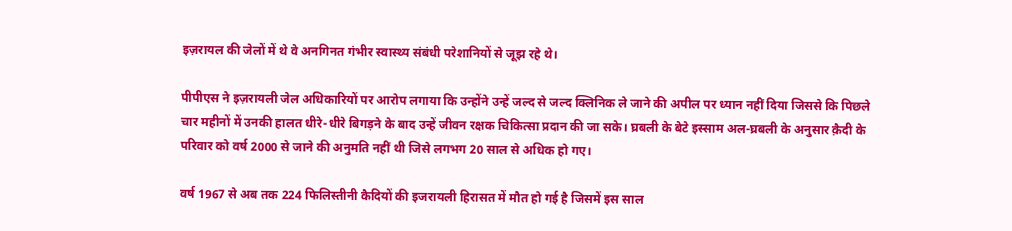इज़रायल की जेलों में थे वे अनगिनत गंभीर स्वास्थ्य संबंधी परेशानियों से जूझ रहे थे।

पीपीएस ने इज़रायली जेल अधिकारियों पर आरोप लगाया कि उन्होंने उन्हें जल्द से जल्द क्लिनिक ले जाने की अपील पर ध्यान नहीं दिया जिससे कि पिछले चार महीनों में उनकी हालत धीरे-धीरे बिगड़ने के बाद उन्हें जीवन रक्षक चिकित्सा प्रदान की जा सके। घ्रबली के बेटे इस्साम अल-घ्रबली के अनुसार क़ैदी के परिवार को वर्ष 2000 से जाने की अनुमति नहीं थी जिसे लगभग 20 साल से अधिक हो गए।

वर्ष 1967 से अब तक 224 फिलिस्तीनी कैदियों की इजरायली हिरासत में मौत हो गई है जिसमें इस साल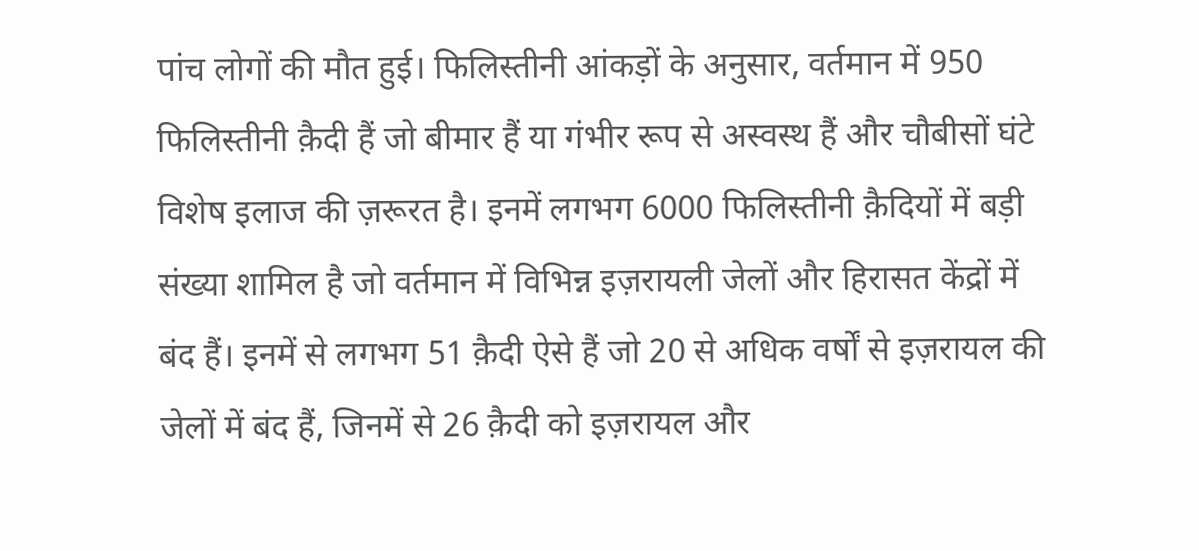पांच लोगों की मौत हुई। फिलिस्तीनी आंकड़ों के अनुसार, वर्तमान में 950 फिलिस्तीनी क़ैदी हैं जो बीमार हैं या गंभीर रूप से अस्वस्थ हैं और चौबीसों घंटे विशेष इलाज की ज़रूरत है। इनमें लगभग 6000 फिलिस्तीनी क़ैदियों में बड़ी संख्या शामिल है जो वर्तमान में विभिन्न इज़रायली जेलों और हिरासत केंद्रों में बंद हैं। इनमें से लगभग 51 क़ैदी ऐसे हैं जो 20 से अधिक वर्षों से इज़रायल की जेलों में बंद हैं, जिनमें से 26 क़ैदी को इज़रायल और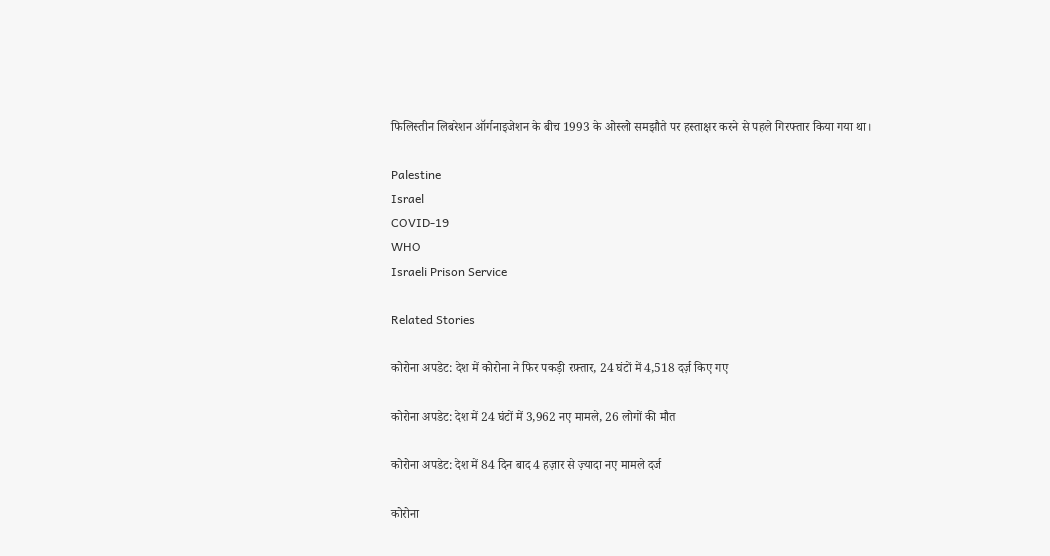फिलिस्तीन लिबरेशन ऑर्गनाइजेशन के बीच 1993 के ओस्लो समझौते पर हस्ताक्षर करने से पहले गिरफ्तार किया गया था।

Palestine
Israel
COVID-19
WHO
Israeli Prison Service

Related Stories

कोरोना अपडेट: देश में कोरोना ने फिर पकड़ी रफ़्तार, 24 घंटों में 4,518 दर्ज़ किए गए

कोरोना अपडेट: देश में 24 घंटों में 3,962 नए मामले, 26 लोगों की मौत

कोरोना अपडेट: देश में 84 दिन बाद 4 हज़ार से ज़्यादा नए मामले दर्ज

कोरोना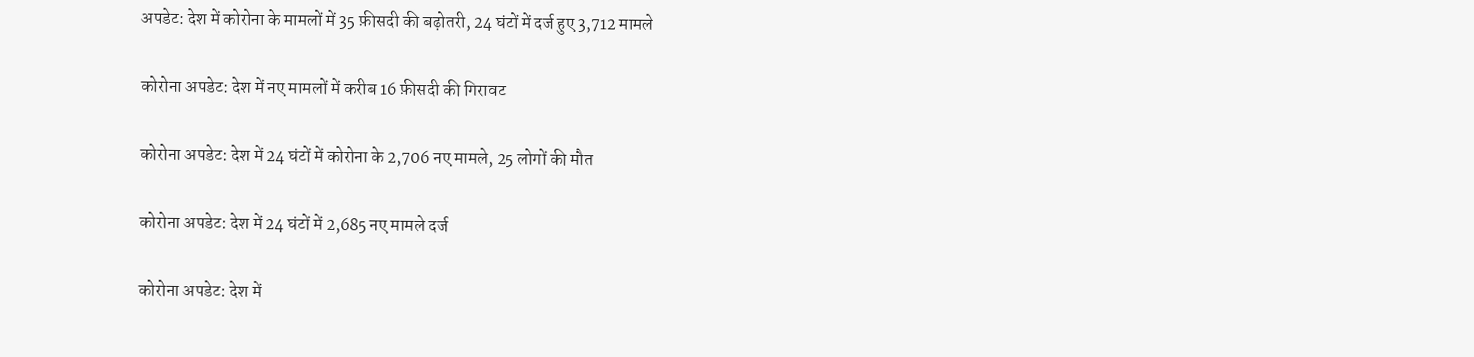अपडेट: देश में कोरोना के मामलों में 35 फ़ीसदी की बढ़ोतरी, 24 घंटों में दर्ज हुए 3,712 मामले

कोरोना अपडेट: देश में नए मामलों में करीब 16 फ़ीसदी की गिरावट

कोरोना अपडेट: देश में 24 घंटों में कोरोना के 2,706 नए मामले, 25 लोगों की मौत

कोरोना अपडेट: देश में 24 घंटों में 2,685 नए मामले दर्ज

कोरोना अपडेट: देश में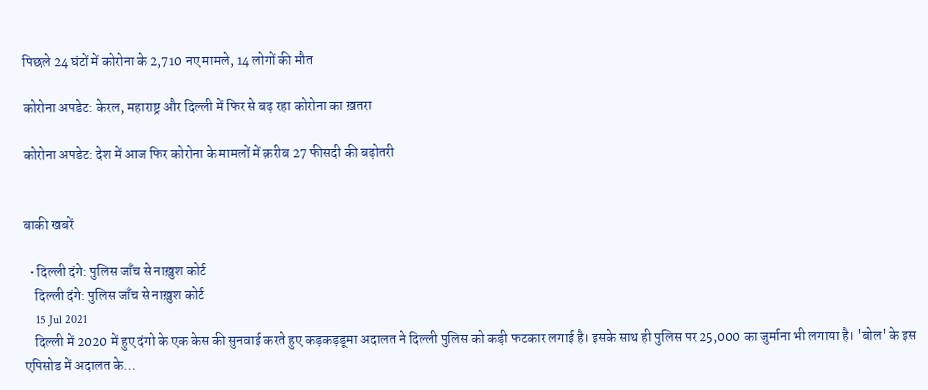पिछले 24 घंटों में कोरोना के 2,710 नए मामले, 14 लोगों की मौत

कोरोना अपडेट: केरल, महाराष्ट्र और दिल्ली में फिर से बढ़ रहा कोरोना का ख़तरा

कोरोना अपडेट: देश में आज फिर कोरोना के मामलों में क़रीब 27 फीसदी की बढ़ोतरी


बाकी खबरें

  • दिल्ली दंगे: पुलिस जाँच से नाख़ुश कोर्ट
    दिल्ली दंगे: पुलिस जाँच से नाख़ुश कोर्ट
    15 Jul 2021
    दिल्ली में 2020 में हुए दंगो के एक केस की सुनवाई करते हुए कड़कड़डूमा अदालत ने दिल्ली पुलिस को कड़ी फटकार लगाई है। इसके साथ ही पुलिस पर 25,000 का जुर्माना भी लगाया है। 'बोल' के इस एपिसोड में अदालत के…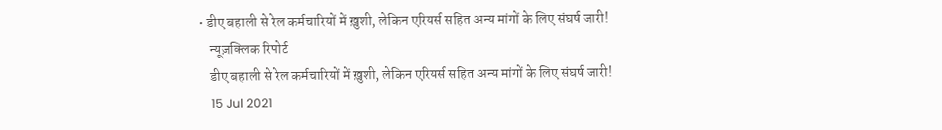• डीए बहाली से रेल कर्मचारियों में ख़ुशी, लेकिन एरियर्स सहित अन्य मांगों के लिए संघर्ष जारी!
    न्यूज़क्लिक रिपोर्ट
    डीए बहाली से रेल कर्मचारियों में ख़ुशी, लेकिन एरियर्स सहित अन्य मांगों के लिए संघर्ष जारी!
    15 Jul 2021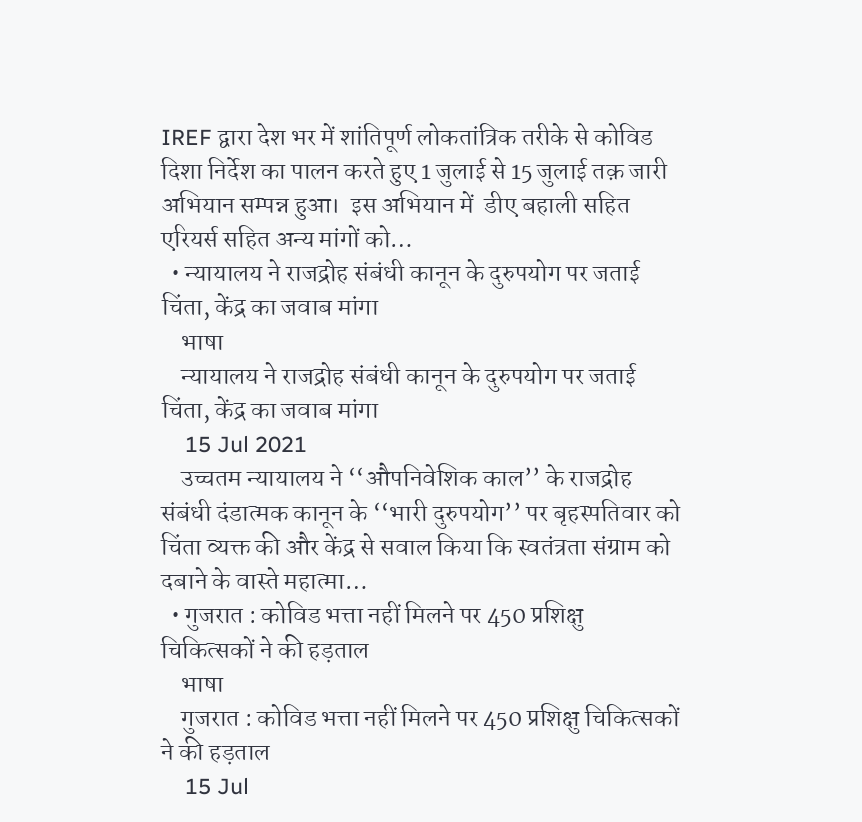IREF द्वारा देश भर में शांतिपूर्ण लोकतांत्रिक तरीके से कोविड दिशा निर्देश का पालन करते हुए 1 जुलाई से 15 जुलाई तक़ जारी अभियान सम्पन्न हुआ।  इस अभियान में  डीए बहाली सहित एरियर्स सहित अन्य मांगों को…
  • न्यायालय ने राजद्रोह संबंधी कानून के दुरुपयोग पर जताई चिंता, केंद्र का जवाब मांगा
    भाषा
    न्यायालय ने राजद्रोह संबंधी कानून के दुरुपयोग पर जताई चिंता, केंद्र का जवाब मांगा
    15 Jul 2021
    उच्चतम न्यायालय ने ‘‘औपनिवेशिक काल’’ के राजद्रोह संबंधी दंडात्मक कानून के ‘‘भारी दुरुपयोग’’ पर बृहस्पतिवार को चिंता व्यक्त की और केंद्र से सवाल किया कि स्वतंत्रता संग्राम को दबाने के वास्ते महात्मा…
  • गुजरात : कोविड भत्ता नहीं मिलने पर 450 प्रशिक्षु चिकित्सकों ने की हड़ताल
    भाषा
    गुजरात : कोविड भत्ता नहीं मिलने पर 450 प्रशिक्षु चिकित्सकों ने की हड़ताल
    15 Jul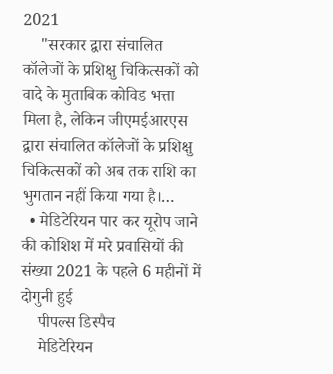2021
    "सरकार द्वारा संचालित कॉलेजों के प्रशिक्षु चिकित्सकों को वादे के मुताबिक कोविड भत्ता मिला है, लेकिन जीएमईआरएस द्वारा संचालित कॉलेजों के प्रशिक्षु चिकित्सकों को अब तक राशि का भुगतान नहीं किया गया है।…
  • मेडिटेरियन पार कर यूरोप जाने की कोशिश में मरे प्रवासियों की संख्या 2021 के पहले 6 महीनों में दोगुनी हुई
    पीपल्स डिस्पैच
    मेडिटेरियन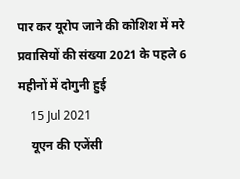पार कर यूरोप जाने की कोशिश में मरे प्रवासियों की संख्या 2021 के पहले 6 महीनों में दोगुनी हुई
    15 Jul 2021
    यूएन की एजेंसी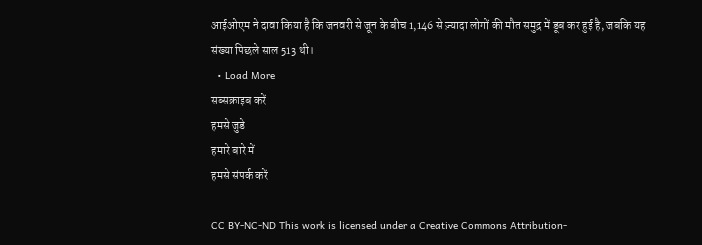आईओएम ने दावा किया है कि जनवरी से जून के बीच 1,146 से ज़्यादा लोगों की मौत समुद्र में डूब कर हुई है, जबकि यह संख्या पिछले साल 513 थी।
  • Load More
सब्सक्राइब करें
हमसे जुडे
हमारे बारे में
हमसे संपर्क करें

CC BY-NC-ND This work is licensed under a Creative Commons Attribution-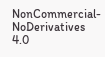NonCommercial-NoDerivatives 4.0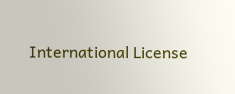International License